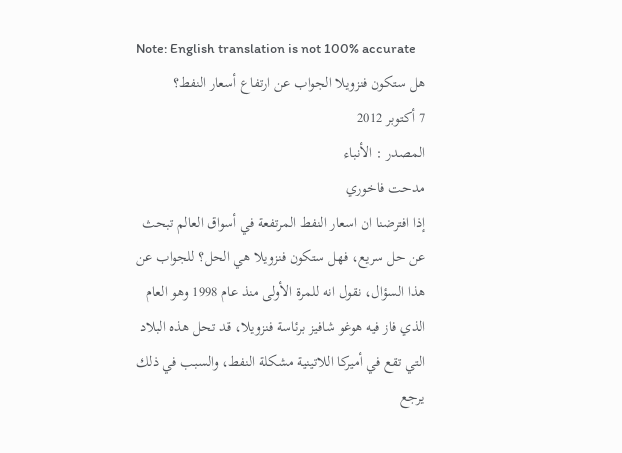Note: English translation is not 100% accurate
هل ستكون فنزويلا الجواب عن ارتفاع أسعار النفط؟
7 أكتوبر 2012
المصدر : الأنباء
مدحت فاخوري
إذا افترضنا ان اسعار النفط المرتفعة في أسواق العالم تبحث عن حل سريع، فهل ستكون فنزويلا هي الحل؟ للجواب عن هذا السؤال، نقول انه للمرة الأولى منذ عام 1998 وهو العام الذي فاز فيه هوغو شافيز برئاسة فنزويلا، قد تحل هذه البلاد التي تقع في أميركا اللاتينية مشكلة النفط، والسبب في ذلك يرجع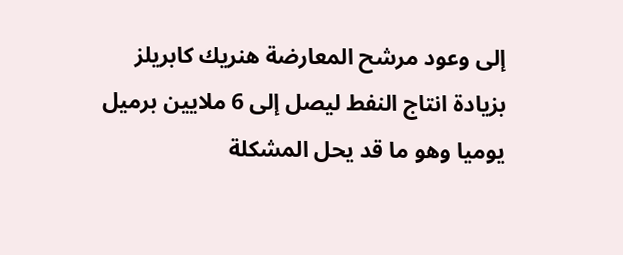إلى وعود مرشح المعارضة هنريك كابريلز بزيادة انتاج النفط ليصل إلى 6 ملايين برميل يوميا وهو ما قد يحل المشكلة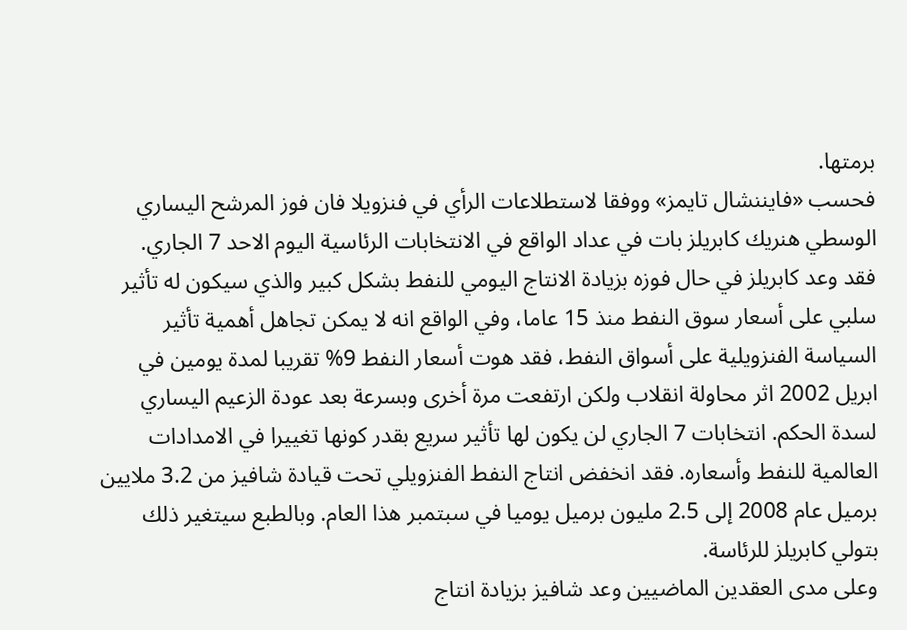برمتها.
فحسب «فايننشال تايمز» ووفقا لاستطلاعات الرأي في فنزويلا فان فوز المرشح اليساري الوسطي هنريك كابريلز بات في عداد الواقع في الانتخابات الرئاسية اليوم الاحد 7 الجاري.
فقد وعد كابريلز في حال فوزه بزيادة الانتاج اليومي للنفط بشكل كبير والذي سيكون له تأثير سلبي على أسعار سوق النفط منذ 15 عاما، وفي الواقع انه لا يمكن تجاهل أهمية تأثير السياسة الفنزويلية على أسواق النفط، فقد هوت أسعار النفط 9% تقريبا لمدة يومين في ابريل 2002 اثر محاولة انقلاب ولكن ارتفعت مرة أخرى وبسرعة بعد عودة الزعيم اليساري لسدة الحكم. انتخابات 7 الجاري لن يكون لها تأثير سريع بقدر كونها تغييرا في الامدادات العالمية للنفط وأسعاره. فقد انخفض انتاج النفط الفنزويلي تحت قيادة شافيز من 3.2 ملايين برميل عام 2008 إلى 2.5 مليون برميل يوميا في سبتمبر هذا العام. وبالطبع سيتغير ذلك بتولي كابريلز للرئاسة.
وعلى مدى العقدين الماضيين وعد شافيز بزيادة انتاج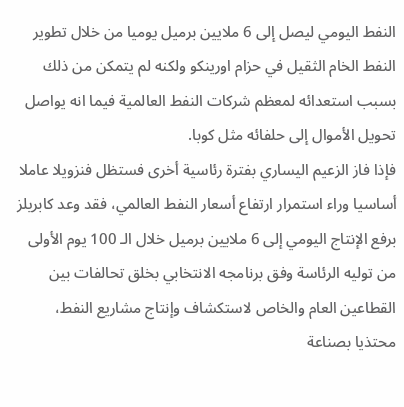النفط اليومي ليصل إلى 6 ملايين برميل يوميا من خلال تطوير النفط الخام الثقيل في حزام اورينكو ولكنه لم يتمكن من ذلك بسبب استعدائه لمعظم شركات النفط العالمية فيما انه يواصل تحويل الأموال إلى حلفائه مثل كوبا.
فإذا فاز الزعيم اليساري بفترة رئاسية أخرى فستظل فنزويلا عاملا أساسيا وراء استمرار ارتفاع أسعار النفط العالمي، فقد وعد كابريلز برفع الإنتاج اليومي إلى 6 ملايين برميل خلال الـ 100 يوم الأولى من توليه الرئاسة وفق برنامجه الانتخابي بخلق تحالفات بين القطاعين العام والخاص لاستكشاف وإنتاج مشاريع النفط، محتذيا بصناعة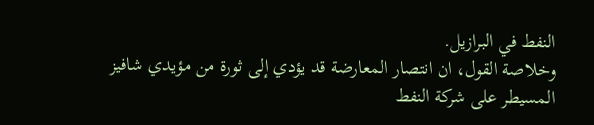النفط في البرازيل.
وخلاصة القول، ان انتصار المعارضة قد يؤدي إلى ثورة من مؤيدي شافيز المسيطر على شركة النفط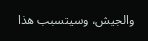والجيش، وسيتسبب هذا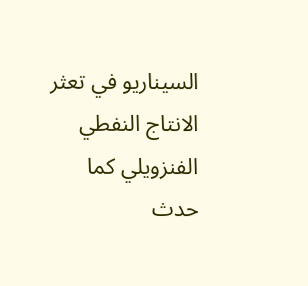السيناريو في تعثر الانتاج النفطي الفنزويلي كما حدث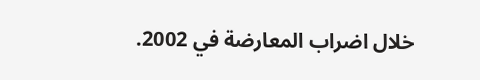خلال اضراب المعارضة في 2002.